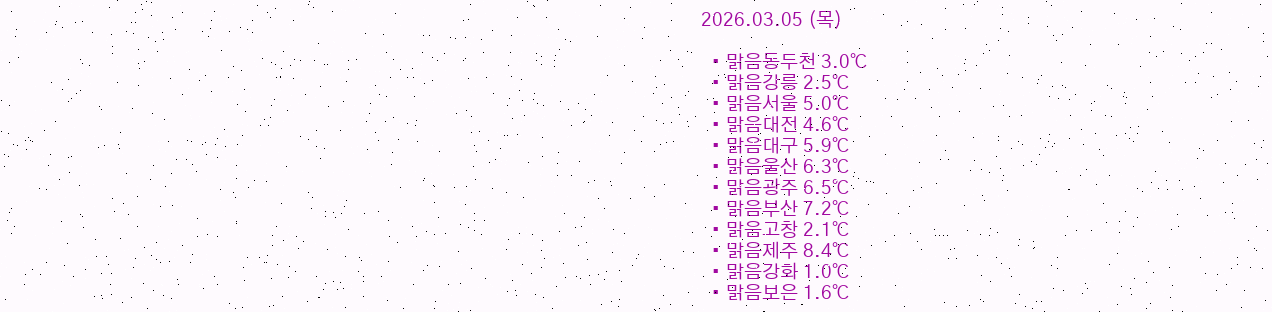2026.03.05 (목)

  • 맑음동두천 3.0℃
  • 맑음강릉 2.5℃
  • 맑음서울 5.0℃
  • 맑음대전 4.6℃
  • 맑음대구 5.9℃
  • 맑음울산 6.3℃
  • 맑음광주 6.5℃
  • 맑음부산 7.2℃
  • 맑음고창 2.1℃
  • 맑음제주 8.4℃
  • 맑음강화 1.0℃
  • 맑음보은 1.6℃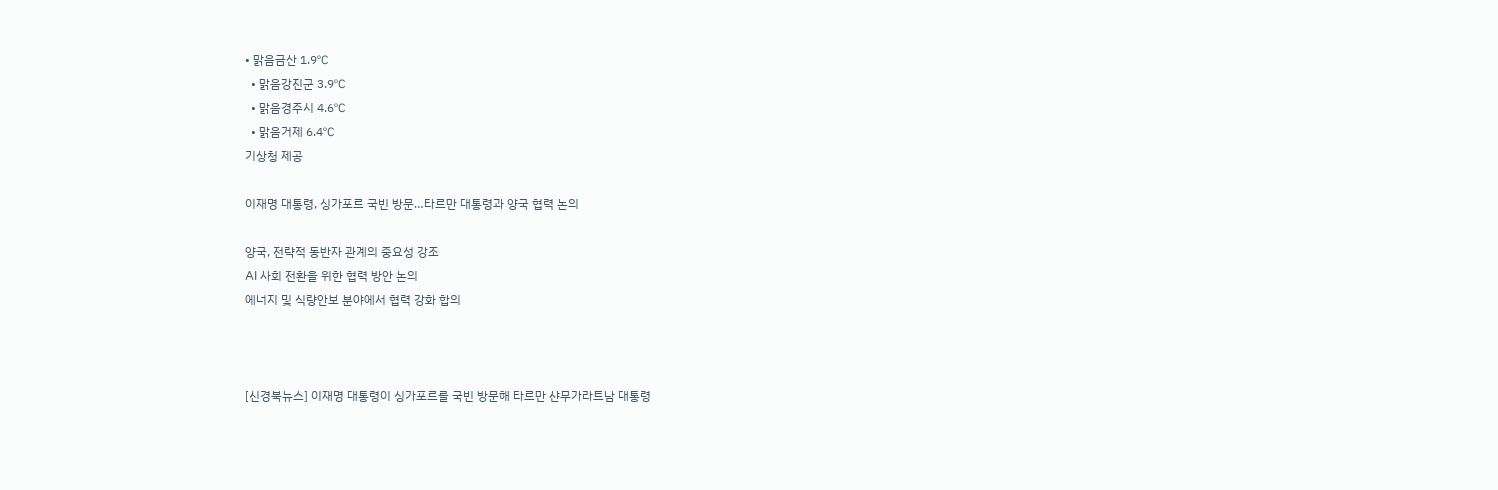• 맑음금산 1.9℃
  • 맑음강진군 3.9℃
  • 맑음경주시 4.6℃
  • 맑음거제 6.4℃
기상청 제공

이재명 대통령, 싱가포르 국빈 방문…타르만 대통령과 양국 협력 논의

양국, 전략적 동반자 관계의 중요성 강조
AI 사회 전환을 위한 협력 방안 논의
에너지 및 식량안보 분야에서 협력 강화 합의



[신경북뉴스] 이재명 대통령이 싱가포르를 국빈 방문해 타르만 샨무가라트남 대통령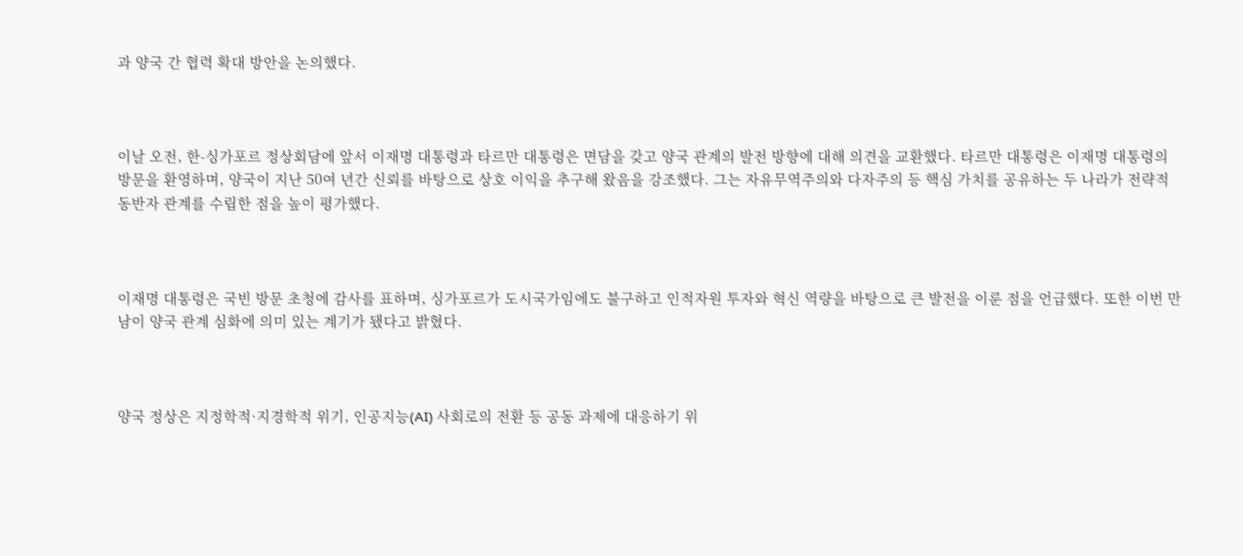과 양국 간 협력 확대 방안을 논의했다.



이날 오전, 한-싱가포르 정상회담에 앞서 이재명 대통령과 타르만 대통령은 면담을 갖고 양국 관계의 발전 방향에 대해 의견을 교환했다. 타르만 대통령은 이재명 대통령의 방문을 환영하며, 양국이 지난 50여 년간 신뢰를 바탕으로 상호 이익을 추구해 왔음을 강조했다. 그는 자유무역주의와 다자주의 등 핵심 가치를 공유하는 두 나라가 전략적 동반자 관계를 수립한 점을 높이 평가했다.



이재명 대통령은 국빈 방문 초청에 감사를 표하며, 싱가포르가 도시국가임에도 불구하고 인적자원 투자와 혁신 역량을 바탕으로 큰 발전을 이룬 점을 언급했다. 또한 이번 만남이 양국 관계 심화에 의미 있는 계기가 됐다고 밝혔다.



양국 정상은 지정학적·지경학적 위기, 인공지능(AI) 사회로의 전환 등 공동 과제에 대응하기 위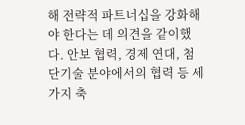해 전략적 파트너십을 강화해야 한다는 데 의견을 같이했다. 안보 협력, 경제 연대, 첨단기술 분야에서의 협력 등 세 가지 축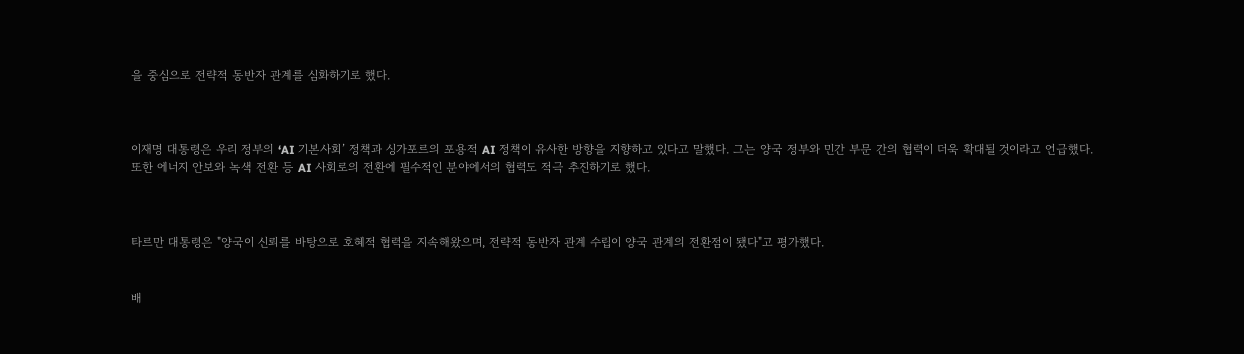을 중심으로 전략적 동반자 관계를 심화하기로 했다.



이재명 대통령은 우리 정부의 ‘AI 기본사회’ 정책과 싱가포르의 포용적 AI 정책이 유사한 방향을 지향하고 있다고 말했다. 그는 양국 정부와 민간 부문 간의 협력이 더욱 확대될 것이라고 언급했다. 또한 에너지 안보와 녹색 전환 등 AI 사회로의 전환에 필수적인 분야에서의 협력도 적극 추진하기로 했다.



타르만 대통령은 "양국이 신뢰를 바탕으로 호혜적 협력을 지속해왔으며, 전략적 동반자 관계 수립이 양국 관계의 전환점이 됐다"고 평가했다.


배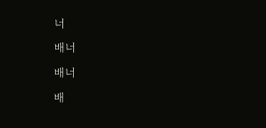너
배너
배너
배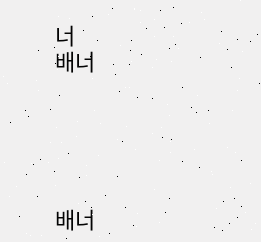너
배너





배너